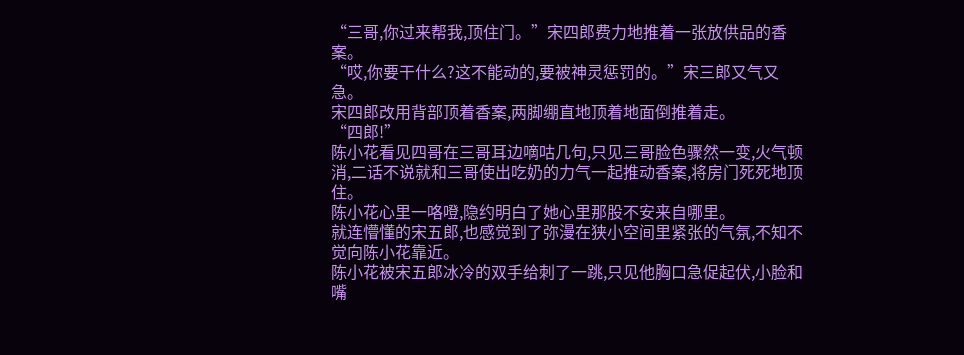“三哥,你过来帮我,顶住门。”宋四郎费力地推着一张放供品的香案。
“哎,你要干什么?这不能动的,要被神灵惩罚的。”宋三郎又气又急。
宋四郎改用背部顶着香案,两脚绷直地顶着地面倒推着走。
“四郎!”
陈小花看见四哥在三哥耳边嘀咕几句,只见三哥脸色骤然一变,火气顿消,二话不说就和三哥使出吃奶的力气一起推动香案,将房门死死地顶住。
陈小花心里一咯噔,隐约明白了她心里那股不安来自哪里。
就连懵懂的宋五郎,也感觉到了弥漫在狭小空间里紧张的气氛,不知不觉向陈小花靠近。
陈小花被宋五郎冰冷的双手给刺了一跳,只见他胸口急促起伏,小脸和嘴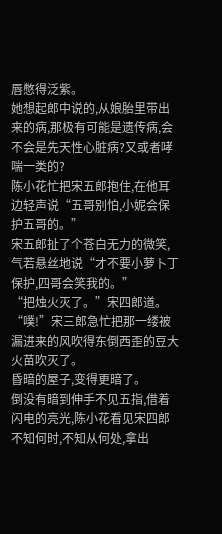唇憋得泛紫。
她想起郎中说的,从娘胎里带出来的病,那极有可能是遗传病,会不会是先天性心脏病?又或者哮喘一类的?
陈小花忙把宋五郎抱住,在他耳边轻声说“五哥别怕,小妮会保护五哥的。”
宋五郎扯了个苍白无力的微笑,气若悬丝地说“才不要小萝卜丁保护,四哥会笑我的。”
“把烛火灭了。”宋四郎道。
“噗!”宋三郎急忙把那一缕被漏进来的风吹得东倒西歪的豆大火苗吹灭了。
昏暗的屋子,变得更暗了。
倒没有暗到伸手不见五指,借着闪电的亮光,陈小花看见宋四郎不知何时,不知从何处,拿出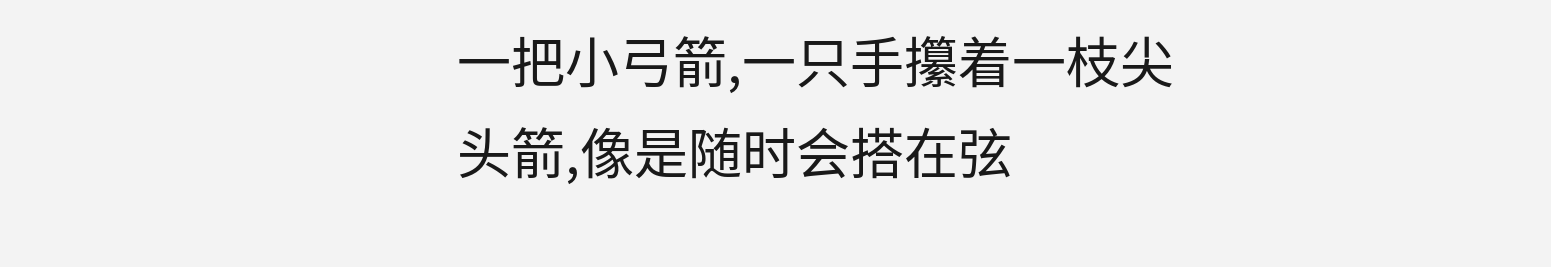一把小弓箭,一只手攥着一枝尖头箭,像是随时会搭在弦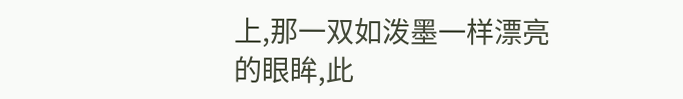上,那一双如泼墨一样漂亮的眼眸,此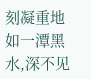刻凝重地如一潭黑水,深不见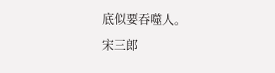底似要吞噬人。
宋三郎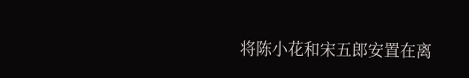将陈小花和宋五郎安置在离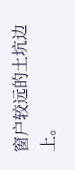窗户较远的土坑边上。